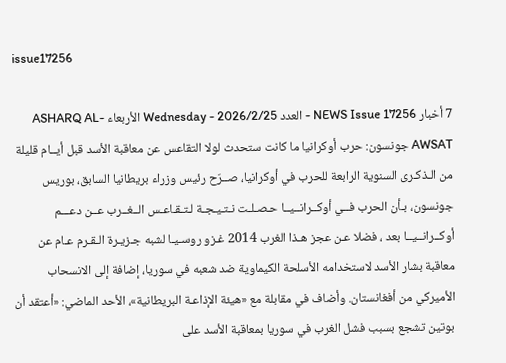issue17256

7 أخبار NEWS Issue 17256 - العدد Wednesday - 2026/2/25 الأربعاء ASHARQ AL-AWSAT جونسون: حرب أوكرانيا ما كانت ستحدث لولا التقاعس عن معاقبة الأسد قبل أيــام قليلة من الـذكـرى السنوية الرابعة للحرب في أوكرانيا، صــرّح رئيس وزراء بريطانيا السابق، بوريس جونسون، بـأن الحرب فــي أوكــرانــيــا حـصـلـت نـتـيـجـة لـتـقـاعـس الــغــرب عــن دعـــم أوكــرانــيــا بعد ، فضلا عـن عجز هـذا الغرب 2014 غـزو روسـيـا لشبه جـزيـرة الـقـرم عـام عن معاقبة بشار الأسد لاستخدامه الأسلحة الكيماوية ضد شعبه في سوريا، إضافة إلى الانسحاب الأميركي من أفغانستان. وأضاف في مقابلة مع «هيئة الإذاعـة البريطانية»، الأحد الماضي: «أعتقد أن بوتين تشجع بسبب فشل الغرب في سوريا بمعاقبة الأسد على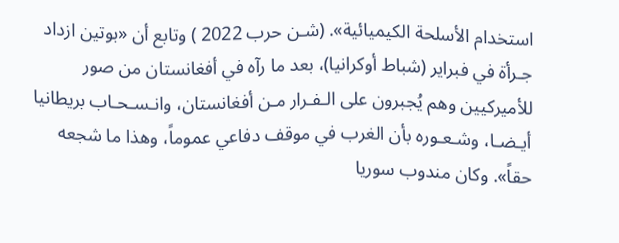استخدام الأسلحة الكيميائية». (شـن حرب 2022 ) وتابع أن «بوتين ازداد جـرأة في فبراير (شباط أوكرانيا)، بعد ما رآه في أفغانستان من صور للأميركيين وهم يُجبرون على الـفـرار مـن أفغانستان، وانـسـحـاب بريطانيا أيـضـا، وشـعـوره بأن الغرب في موقف دفاعي عموماً، وهذا ما شجعه حقاً». وكان مندوب سوريا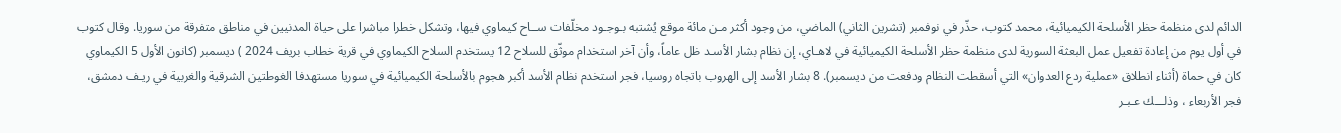الدائم لدى منظمة حظر الأسلحة الكيميائية، محمد كتوب، حذّر في نوفمبر (تشرين الثاني) الماضي، من وجود أكثر مـن مائة موقع يُشتبه بـوجـود مخلّفات ســاح كيماوي فيها، وتشكل خطرا مباشرا على حياة المدنيين في مناطق متفرقة من سوريا. وقال كتوب في أول يوم من إعادة تفعيل عمل البعثة السورية لدى منظمة حظر الأسلحة الكيميائية في لاهـاي، إن نظام بشار الأسـد ظل عاماً، وأن آخر استخدام موثّق للسلاح 12 يستخدم السلاح الكيماوي في قرية خطاب بريف 2024 ) ديسمبر (كانون الأول 5 الكيماوي كان في حماة (أثناء انطلاق «عملية ردع العدوان» التي أسقطت النظام ودفعت من ديسمبر). 8 بشار الأسد إلى الهروب باتجاه روسيا، فجر استخدم نظام الأسد أكبر هجوم بالأسلحة الكيميائية في سوريا مستهدفا الغوطتين الشرقية والغربية في ريـف دمشق، فجر الأربعاء ، وذلـــك عـبـر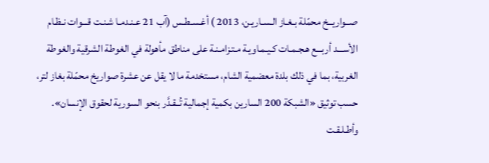صــواريــخ محمّلة بـغـاز الـسـاريـن، 2013 ) أغـسـطـس (آب 21 عـنـدمـا شـنـت قـــوات نـظـام الأســـد أربـــع هـجـمـات كـيـمـاويـة مـتـزامـنـة على مناطق مأهولة في الغوطة الشرقية والغوطة الغربية، بما في ذلك بلدة معضمية الشام، مستخدمة ما لا يقل عن عشرة صواريخ محمّلة بغاز لتر، حسب توثيق «الشبكة 200 السارين بكمية إجمالية تُــقـدَّر بنحو السورية لحقوق الإنسان». وأطـلـقـت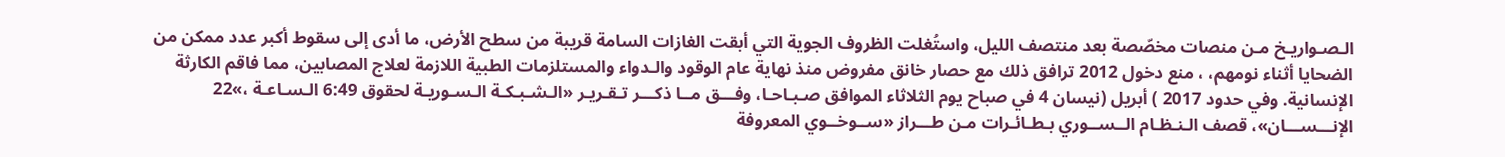الـصـواريـخ مـن منصات مخصّصة بعد منتصف الليل، واستُغلت الظروف الجوية التي أبقت الغازات السامة قريبة من سطح الأرض، ما أدى إلى سقوط أكبر عدد ممكن من الضحايا أثناء نومهم، ، منع دخول 2012 ترافق ذلك مع حصار خانق مفروض منذ نهاية عام الوقود والـدواء والمستلزمات الطبية اللازمة لعلاج المصابين، مما فاقم الكارثة الإنسانية. وفي حدود 2017 ) أبريل (نيسان 4 في صباح يوم الثلاثاء الموافق صـبـاحـا، وفـــق مــا ذكـــر تـقـريـر «الـشـبـكـة الـسـوريـة لحقوق 6:49 الـسـاعـة ،»22 الإنـــســـان»، قصف الـنـظـام الــســوري بـطـائـرات مـن طـــراز «ســوخــوي المعروفة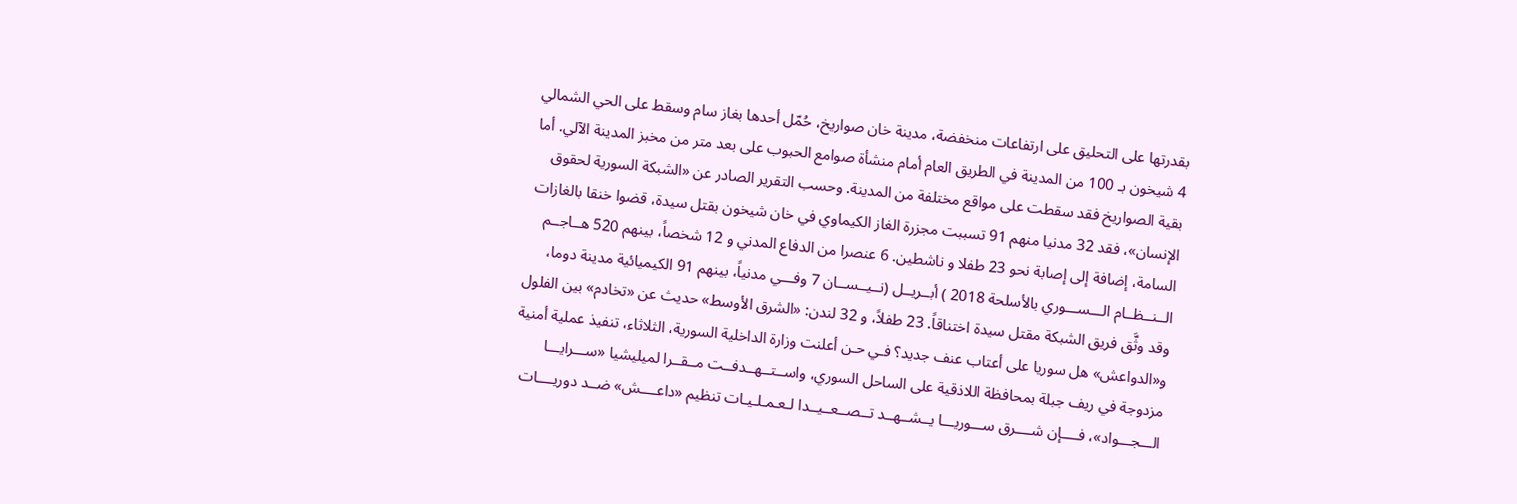بقدرتها على التحليق على ارتفاعات منخفضة، مدينة خان صواريخ، حُمّل أحدها بغاز سام وسقط على الحي الشمالي 4 شيخون بـ 100 من المدينة في الطريق العام أمام منشأة صوامع الحبوب على بعد متر من مخبز المدينة الآلي. أما بقية الصواريخ فقد سقطت على مواقع مختلفة من المدينة. وحسب التقرير الصادر عن «الشبكة السورية لحقوق الإنسان»، فقد 32 مدنيا منهم 91 تسببت مجزرة الغاز الكيماوي في خان شيخون بقتل سيدة، قضوا خنقا بالغازات السامة، إضافة إلى إصابة نحو 23 طفلا و ناشطين. 6 عنصرا من الدفاع المدني و 12 شخصاً، بينهم 520 هــاجــم الــنــظــام الـــســـوري بالأسلحة 2018 ) أبــريــل (نــيــســان 7 وفـــي مدنياً، بينهم 91 الكيميائية مدينة دوما، وقد وثَّق فريق الشبكة مقتل سيدة اختناقاً. 23 طفلاً، و 32 لندن: «الشرق الأوسط» حديث عن «تخادم» بين الفلول و«الدواعش» هل سوريا على أعتاب عنف جديد؟ فـي حـن أعلنت وزارة الداخلية السورية، الثلاثاء، تنفيذ عملية أمنية مزدوجة في ريف جبلة بمحافظة اللاذقية على الساحل السوري، واســتــهــدفــت مــقــرا لميليشيا «ســـرايـــا الـــجـــواد»، فــــإن شــــرق ســـوريـــا يــشــهــد تــصــعــيــدا لـعـمـلـيـات تنظيم «داعــــش» ضــد دوريــــات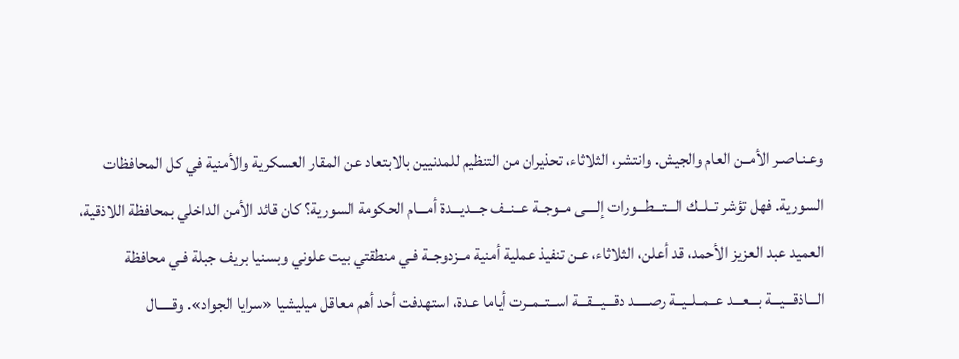وعـنـاصـر الأمــن العام والجيش. وانتشر، الثلاثاء، تحذيران من التنظيم للمدنيين بالابتعاد عن المقار العسكرية والأمنية في كل المحافظات السورية. فهل تؤشر تــلــك الـــتـــطـــورات إلــــى مــوجــة عــنــف جـــديـــدة أمـــام الحكومة السورية؟ كان قائد الأمن الداخلي بمحافظة اللاذقية، العميد عبد العزيز الأحمد، قد أعلن، الثلاثاء، عـن تنفيذ عملية أمنية مــزدوجــة فـي منطقتي بيت علوني وبسنيا بريف جبلة فـي محافظة الـــاذقـــيـــة بـــعـــد عــمــلــيــة رصـــــد دقـــيـــقـــة اســتــمــرت أياما عـدة، استهدفت أحد أهم معاقل ميليشيا «سرايا الجواد». وقـــــال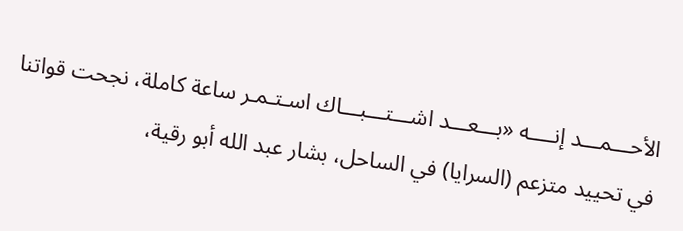الأحـــمـــد إنــــه «بـــعـــد اشـــتـــبـــاك اسـتـمـر ساعة كاملة، نجحت قواتنا في تحييد متزعم (السرايا) في الساحل، بشار عبد الله أبو رقية،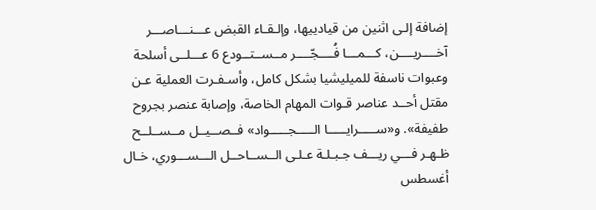إضافة إلـى اثنين من قيادييها، وإلـقـاء القبض عـــنـــاصـــر آخــــريــــن، كـــمـــا فُــــجّــــر مــســتــودع 6 عـــلــى أسلحة وعبوات ناسفة للميليشيا بشكل كامل، وأسـفـرت العملية عـن مقتل أحــد عناصر قـوات المهام الخاصة، وإصابة عنصر بجروح طفيفة». و«ســـــرايـــــا الـــــجـــــواد» فــصــيــل مــســلــح ظـهـر فـــي ريـــف جـبـلـة عـلـى الــســاحــل الـــســـوري، خـال أغسطس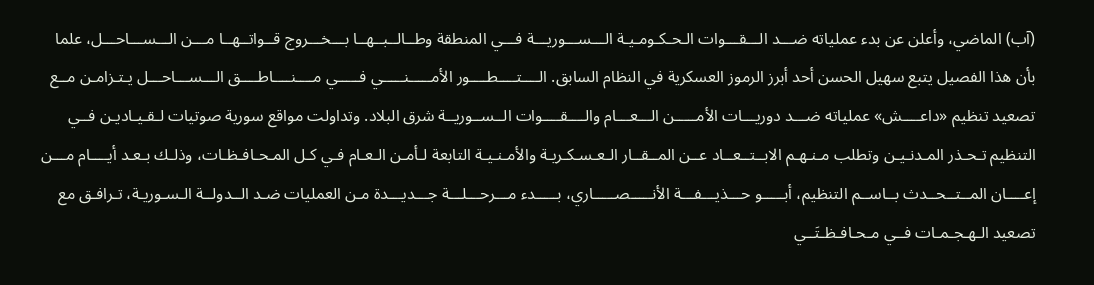(آب) الماضي، وأعلن عن بدء عملياته ضـــد الـــقـــوات الـحـكـومـيـة الـــســـوريـــة فـــي المنطقة وطــالــبــهــا بـــخـــروج قــواتــهــا مـــن الـــســـاحـــل، علما بأن هذا الفصيل يتبع سهيل الحسن أحد أبرز الرموز العسكرية في النظام السابق. الــــتــــطــــور الأمـــــنـــــي فـــــي مــــنــــاطــــق الـــســـاحـــل يـتـزامـن مــع تصعيد تنظيم «داعــــش» عملياته ضـــد دوريـــات الأمـــــن الـــعـــام والــــقــــوات الــســوريــة شرق البلاد. وتداولت مواقع سورية صوتيات لـقـيـاديـن فــي التنظيم تـحـذر المـدنـيـن وتطلب مـنـهـم الابــتــعــاد عــن المــقــار الـعـسـكـريـة والأمـنـيـة التابعة لـأمـن الـعـام فـي كـل المـحـافـظـات، وذلـك بـعـد أيــــام مـــن إعــــان المــتــحــدث بــاســم التنظيم، أبـــــو حـــذيـــفـــة الأنـــــصـــــاري، بـــــدء مـــرحـــلـــة جـــديـــدة مـن العمليات ضـد الــدولــة الـسـوريـة، تـرافـق مع تصعيد الـهـجـمـات فــي مـحـافـظـتَــي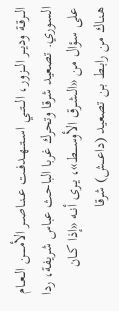الــرقــة وديــر الـــزور، الـــتـــي اســتــهــدفــت عــنــاصــر الأمـــــن الــعــام السوري. تصعيد شرقا وتحرك غربا الباحث عباس شريفة، ردا على سؤال من «الـشـرق الأوســــط»، يــرى أنــه «إذا كــان هـنـاك من رابــط بـن تصعيد (داعـــش) شرقا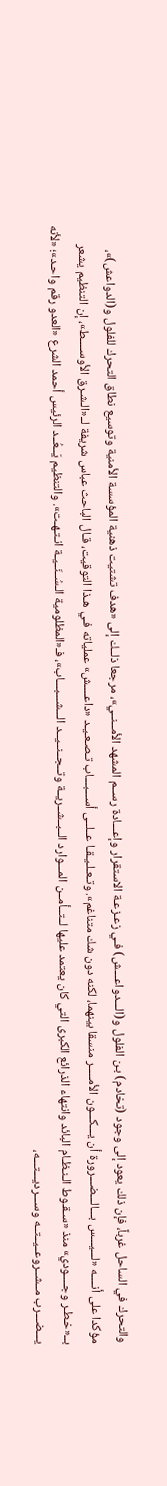والتحرك في الساحل غرباً، فإن ذلك يعود إلى وجود (تخادم) بـن الفلول و(الـــدواعـــش) فـي زعـزعـة الاستقرار وإعـــادة رســم المشهد الأمــنــي»، مرجعا ذلــك إلى «هدف تشتيت ذهنية المؤسسة الأمنية وتوسيع نطاق التحرك للفلول و(الدواعش)»، مؤكدا على أنــــه «لـــيـــس بـــالـــضـــرورة أن يـــكـــون الأمـــــر منسقا بينهما، لكنه دون شك متناغم». وتـعـلـيـقـا عــلــى أســـبـــاب تـصـعـيـد «داعــــش» عملياته فـي هـذا التوقيت، قـال الباحث عباس شريفة لــ«الـشـرق الأوســــط»، إن التنظيم يشعر بــ«خـطـر وجــــودي» منذ «سـقـوط الـنـظـام البائد وانتهاء الذرائع الكبرى التي كان يعتمد عليها لــتــأمــن المـــوارد الــبــشــريــة وتــجــنــيــد الـــشـــبـــاب»، فـ«المظلومية الـسُــنّــيـة انـتـهـت». والتنظيم يَــعُــد الرئيس أحمد الشرع «العدو رقم واحـد»؛ «لأنه يـــضـــرب مــشــروعــيــتــه وســـرديـــتـــه،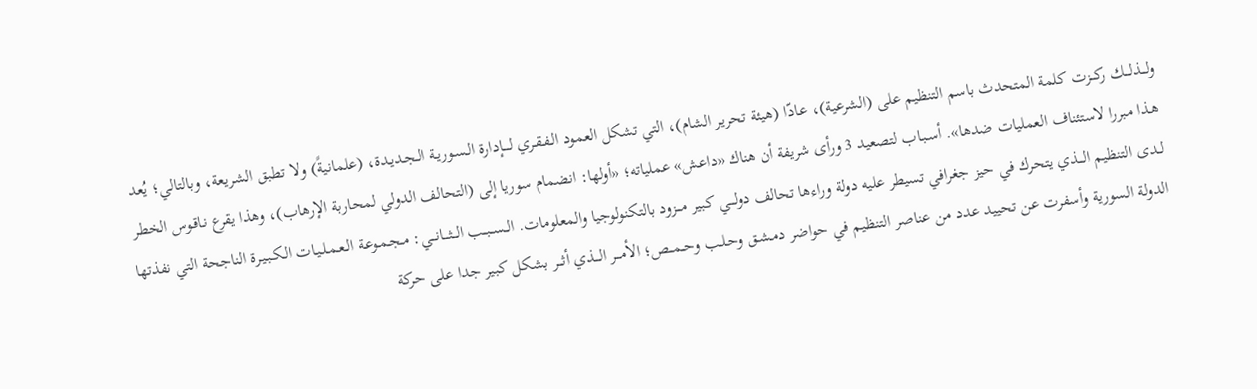ولـــذلـــك ركـــزت كلمة المتحدث باسم التنظيم على (الشرعية)، عـادّا (هيئة تحرير الشام)، التي تشكل العمود الـفـقـري لــــإدارة الـسـوريـة الـجـديـدة، (علمانيةً) ولا تطبق الشريعة، وبالتالي؛ يُعد هـذا مبررا لاستئناف العمليات ضدها». أسـبـاب لتصعيد 3 ورأى شريفة أن هناك «داعـش» عملياته؛ «أولها: انضمام سوريا إلى (التحالف الدولي لمحاربة الإرهاب)، وهذا يقرع نـاقـوس الخطر لــدى التنظيم الـــذي يتحرك في حيز جغرافي تسيطر عليه دولة وراءها تحالف دولـــي كبير مـــزود بالتكنولوجيا والمعلومات. الــســبــب الـــثـــانـــي: مـجـمـوعـة الـعـمـلـيـات الـكـبـيـرة الناجحة التي نفذتها الدولة السورية وأسفرت عن تحييد عدد من عناصر التنظيم في حواضر دمـشـق وحـلـب وحــمــص؛ الأمـــر الـــذي أثـــر بشكل كبير جدا على حركة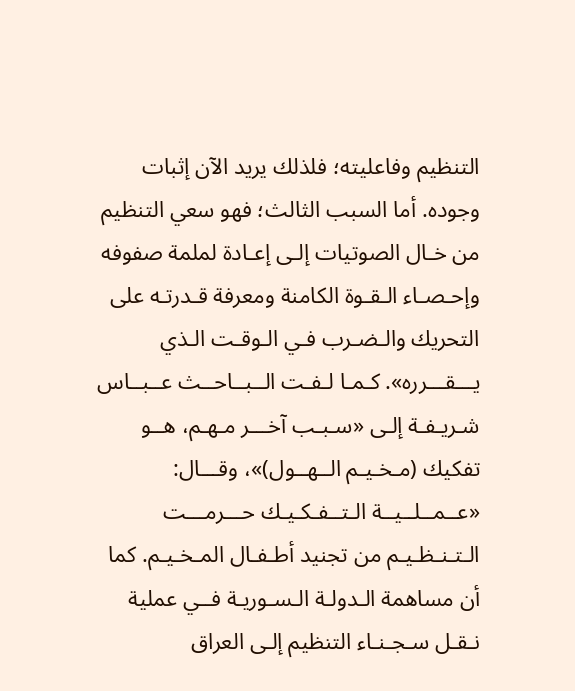التنظيم وفاعليته؛ فلذلك يريد الآن إثبات وجوده. أما السبب الثالث؛ فهو سعي التنظيم من خـال الصوتيات إلـى إعـادة لملمة صفوفه وإحـصـاء الـقـوة الكامنة ومعرفة قـدرتـه على التحريك والـضـرب فـي الـوقـت الـذي يـــقـــرره». كـمـا لـفـت الــبــاحــث عــبــاس شـريـفـة إلـى «سـبـب آخـــر مـهـم، هــو تفكيك (مـخـيـم الــهــول)»، وقـــال: «عــمــلــيــة الـتــفـكـيـك حـــرمـــت الـتـنـظـيـم من تجنيد أطـفـال المـخـيـم. كما أن مساهمة الـدولـة الـسـوريـة فــي عملية نـقـل سـجـنـاء التنظيم إلـى العراق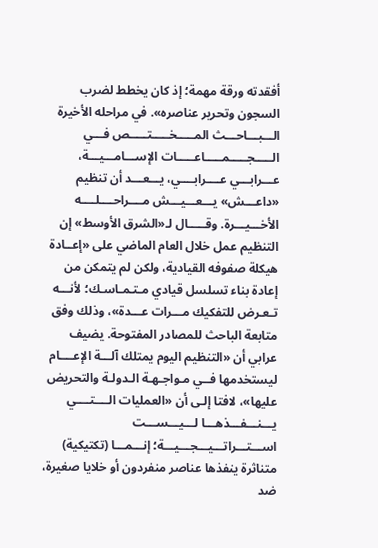أفقدته ورقة مهمة؛ إذ كان يخطط لضرب السجون وتحرير عناصره». في مراحله الأخيرة الـــبـــاحـــث المـــــخـــــتـــــص فـــي الـــــجـــــمـــــاعـــــات الإســـامـــيـــة، عـــرابـــي عــــرابــــي، يـــعـــد أن تنظيم «داعـــش» يـــعـــيـــش مــــراحــــلــــه الأخـــيـــرة. وقـــــال لـ«الشرق الأوسط» إن التنظيم عمل خلال العام الماضي على «إعــادة هيكلة صفوفه القيادية، ولكن لم يتمكن من إعادة بناء تسلسل قيادي مـتـمـاسـك؛ لأنـــه تـعـرض للتفكيك مـــرات عـــدة»، وذلك وفق متابعة الباحث للمصادر المفتوحة. يضيف عرابي أن «التنظيم اليوم يمتلك آلـــة الإعــــام ليستخدمها فــي مـواجـهـة الـدولـة والتحريض عليها»، لافتا إلـى أن «العمليات الــــتــــي يـــنـــفـــذهـــا لـــيـــســـت اســـتـــراتـــيـــجـــيـــة؛ إنـــمـــا (تكتيكية) متناثرة ينفذها عناصر منفردون أو خلايا صغيرة، ضد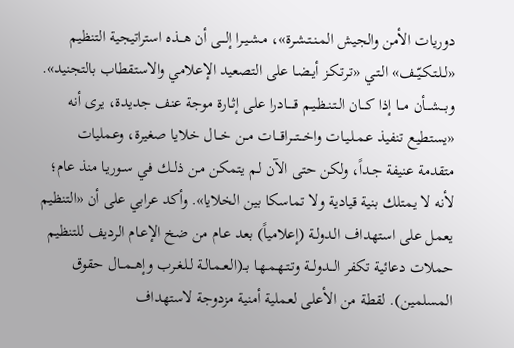دوريات الأمن والجيش المـنـتـشـرة»، مـشـيـرا إلـــى أن هـــذه استراتيجية التنظيم «لـلـتـكـيّــف» الـتـي «تـرتـكـز أيـضـا على التصعيد الإعلامي والاستقطاب بالتجنيد». وبـــشـــأن مـــا إذا كـــان الـتـنـظـيـم قـــــادرا على إثـارة موجة عنف جديدة، يرى أنه «يستطيع تنفيذ عـمـلـيـات واخـــتـــراقـــات مــن خـــال خلايا صغيرة، وعمليات متقدمة عنيفة جـداً، ولكن حتى الآن لـم يتمكن مـن ذلــك فـي سـوريـا منذ عام؛ لأنه لا يمتلك بنية قيادية ولا تماسكا بين الخلايا». وأكد عرابي على أن «التنظيم يعمل على استهداف الـدولـة (إعلامياً) بعد عـام من ضخ الإعـام الرديف للتنظيم حملات دعائية تكفر الـــدولـــة وتـتـهـمـهـا بــ(الـعـمـالـة لـلـغـرب وإهــمــال حقوق المسلمين). لقطة من الأعلى لعملية أمنية مزدوجة لاستهداف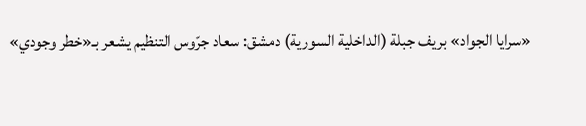«سرايا الجواد» بريف جبلة (الداخلية السورية) دمشق: سعاد جرّوس التنظيم يشعر بـ«خطر وجودي»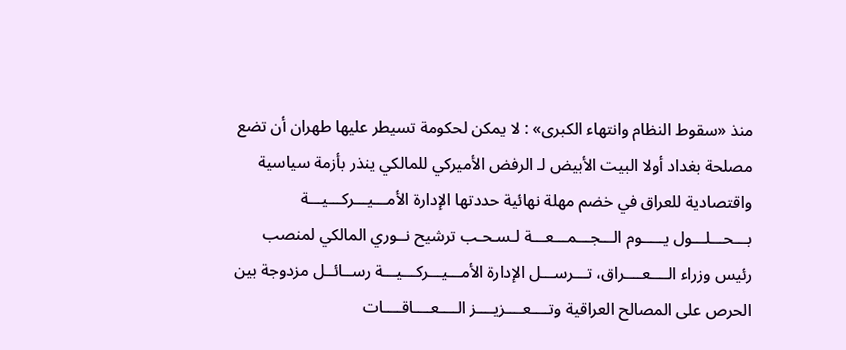منذ «سقوط النظام وانتهاء الكبرى» : لا يمكن لحكومة تسيطر عليها طهران أن تضع مصلحة بغداد أولا البيت الأبيض لـ الرفض الأميركي للمالكي ينذر بأزمة سياسية واقتصادية للعراق في خضم مهلة نهائية حددتها الإدارة الأمـــيـــركـــيـــة بـــحـــلـــول يـــــوم الـــجـــمـــعـــة لـسـحـب ترشيح نــوري المالكي لمنصب رئيس وزراء الــــعــــراق، تـــرســـل الإدارة الأمـــيـــركـــيـــة رســائــل مزدوجة بين الحرص على المصالح العراقية وتــــعــــزيــــز الــــعــــاقــــات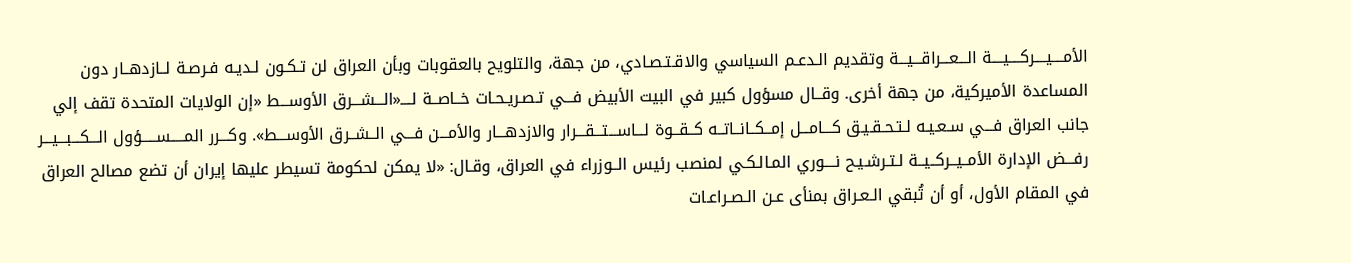الأمــــيــــركــــيــــة الـــعـــراقـــيـــة وتقديم الـدعـم السياسي والاقـتـصـادي، من جهة، والتلويح بالعقوبات وبأن العراق لن تـكـون لـديـه فـرصـة لــازدهــار دون المساعدة الأميركية، من جهة أخرى. وقــال مسؤول كبير في البيت الأبيض فـــي تـصـريـحـات خــاصــة لــــ«الـــشـــرق الأوســـط «إن الولايات المتحدة تقف إلي جانب العراق فـــي سـعـيـه لـتـحـقـيـق كـــامـــل إمــكــانــاتــه كــقــوة لـــاســـتـــقـــرار والازدهـــار والأمـــن فـــي الــشــرق الأوســـط». وكـــرر المـــــســـــؤول الـــكـــبـــيـــر رفـــض الإدارة الأمــيــركــيــة لـتـرشـيـح نــــوري المـالـكـي لمنصب رئيس الــوزراء في العراق، وقـال: «لا يمكن لحكومة تسيطر عليها إيران أن تضع مصالح العراق في المقام الأول، أو أن تُبقي الـعـراق بمنأى عـن الـصـراعـات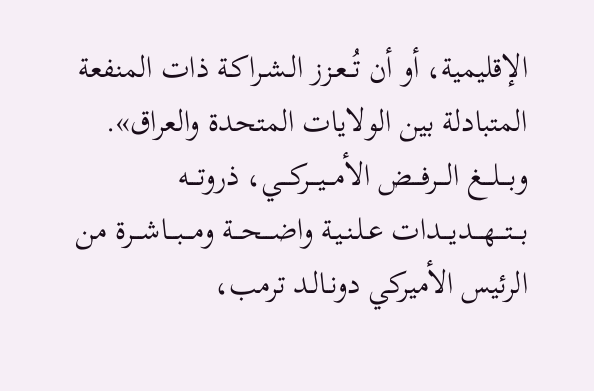الإقليمية، أو أن تُــعـزز الـشـراكـة ذات المنفعة المتبادلة بين الولايات المتحدة والعراق». وبـــلـــغ الـــرفـــض الأمـــيـــركـــي، ذروتـــه بـــتـــهـــديـــدات عـلـنـيـة واضـــحـــة ومـــبـــاشـــرة من الرئيس الأميركي دونـالـد ترمب،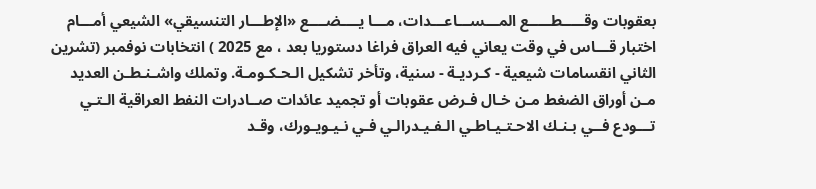بعقوبات وقـــــطـــــع المـــســـاعـــدات، مـــا يــــضــــع «الإطـــار التنسيقي» الشيعي أمـــام اختبار قـــاس في وقت يعاني فيه العراق فراغا دستوريا بعد ، مع 2025 ) انتخابات نوفمبر (تشرين الثاني انقسامات شيعية - كـرديـة - سنية، وتأخر تشكيل الـحـكـومـة. وتملك واشـنـطـن العديد مـن أوراق الضغط مـن خـال فـرض عقوبات أو تجميد عائدات صــادرات النفط العراقية الـتـي تـــودع فــي بـنـك الاحـتـيـاطـي الـفـيـدرالـي فـي نـيـويـورك، وقـد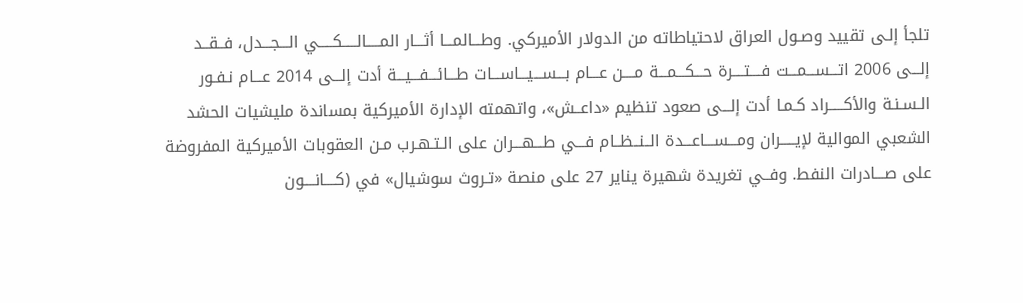تلجأ إلـى تقييد وصـول العراق لاحتياطاته من الدولار الأميركي. وطـــالمـــا أثـــار المـــــالـــــكـــــي الـــجـــدل، فــقــد إلـــى 2006 اتـــســـمـــت فــــتــــرة حـــكـــمـــة مــــن عـــام بـــســـيـــاســـات طـــائـــفـــيـــة أدت إلـــى 2014 عـــام نـفـور الـسـنـة والأكـــــراد كـمـا أدت إلـــى صعود تنظيم «داعــش»، واتهمته الإدارة الأميركية بمساندة مليشيات الحشد الشعبي الموالية لإيـــــران ومـــســـاعـــدة الــنــظــام فـــي طـــهـــران على الـتـهـرب مـن العقوبات الأميركية المفروضة على صـــادرات النفط. وفــي تغريدة شهيرة يناير 27 على منصة «تـروث سوشيال» في (كــــانــــون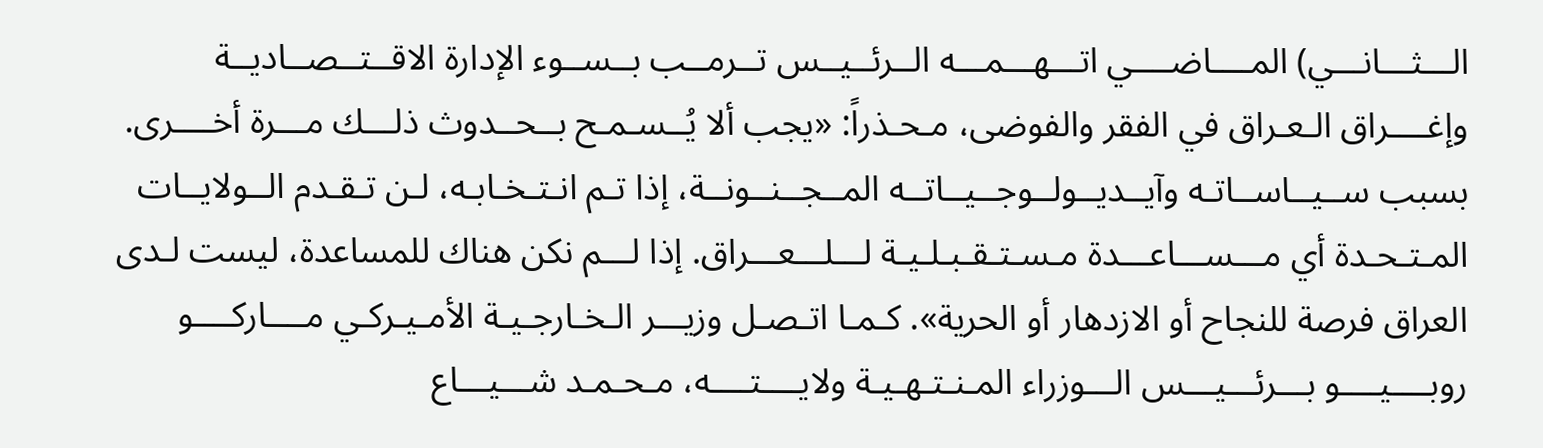الـــثـــانـــي) المــــاضــــي اتـــهـــمـــه الــرئــيــس تــرمــب بــســوء الإدارة الاقــتــصــاديــة وإغــــراق الـعـراق في الفقر والفوضى، مـحـذراً: «يجب ألا يُــسـمـح بــحــدوث ذلـــك مـــرة أخــــرى. بسبب ســيــاســاتـه وآيــديــولــوجــيــاتــه المــجــنــونــة، إذا تـم انـتـخـابـه، لـن تـقـدم الــولايــات المـتـحـدة أي مـــســـاعـــدة مـسـتـقـبـلـيـة لـــلـــعـــراق. إذا لـــم نكن هناك للمساعدة، ليست لـدى العراق فرصة للنجاح أو الازدهار أو الحرية». كـمـا اتـصـل وزيـــر الـخـارجـيـة الأمـيـركـي مــــاركــــو روبــــيــــو بـــرئـــيـــس الـــوزراء المـنـتـهـيـة ولايــــتــــه، مـحـمـد شـــيـــاع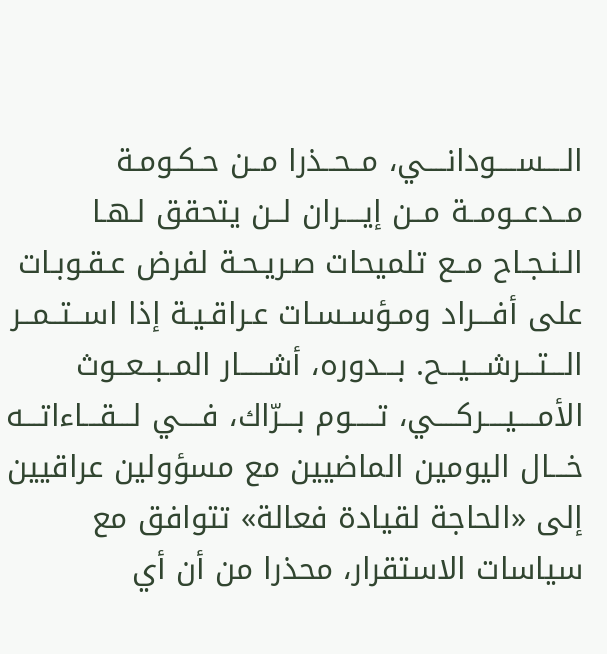الــــســــودانــــي، مــحــذرا مــن حـكـومـة مــدعــومــة مــن إيــــران لــن يتحقق لـهـا الـنـجـاح مــع تلميحات صـريـحـة لفرض عـقـوبـات على أفـــراد ومـؤسـسـات عـراقـيـة إذا اســتــمــر الـــتـــرشـــيـــح. بـــدوره، أشـــــار المــبــعــوث الأمــــيــــركــــي، تـــــوم بـــرّاك، فــــي لـــقـــاءاتـــه خـــال اليومين الماضيين مع مسؤولين عراقيين إلى «الحاجة لقيادة فعالة» تتوافق مع سياسات الاستقرار، محذرا من أن أي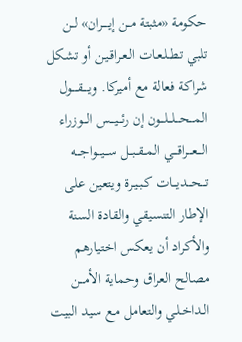حكومة «مثبتة مــن إيـــــران» لــن تلبي تـطـلـعـات الـعـراقـيـن أو تشكل شراكة فعالة مع أميركا. ويــــقــــول المـــحـــلـــلـــون إن رئـــيـــس الـــوزراء الـــعـــراقـــي المــقــبــل ســـيـــواجـــه تـــحـــديـــات كـبـيـرة ويتعين على الإطار التنسيقي والقادة السنة والأكراد أن يعكس اختيارهم مصالح العراق وحماية الأمـــن الـداخـلـي والتعامل مـع سيد البيت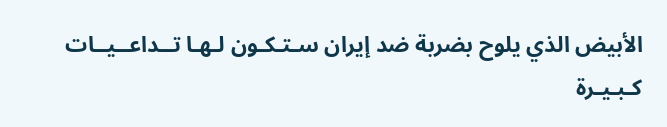الأبيض الذي يلوح بضربة ضد إيران سـتـكـون لـهـا تــداعــيــات كـبـيـرة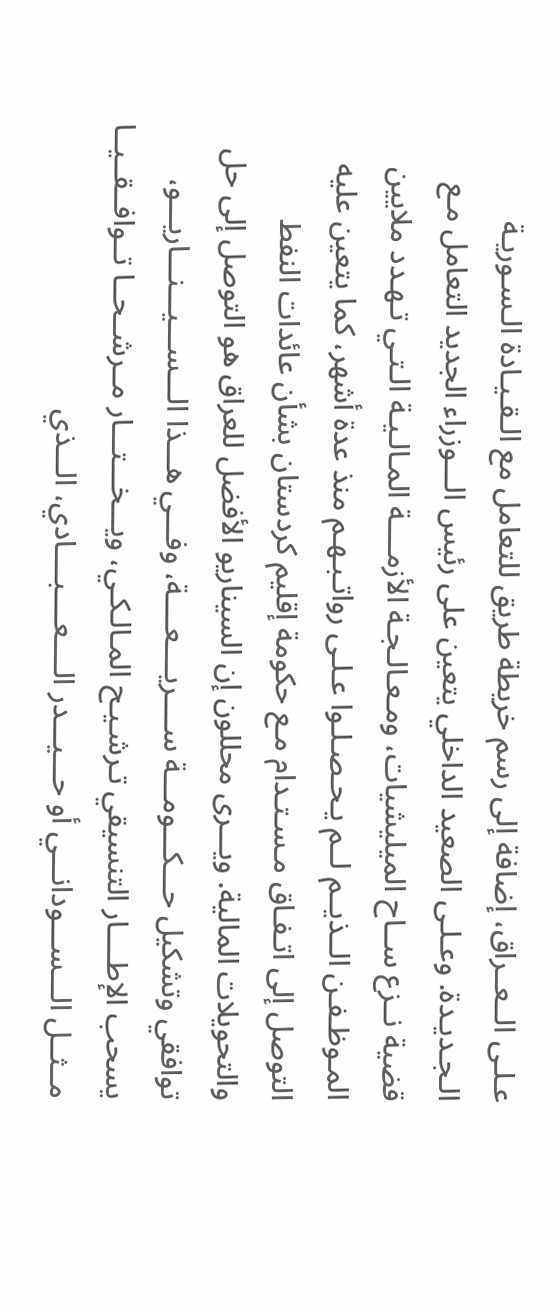عـلـى الــعــراق، إضافة إلى رسم خريطة طريق للتعامل مع الـقـيـادة الـسـوريـة الـجـديـدة. وعـلـى الصعيد الداخلي يتعين على رئيس الـــوزراء الجديد التعامل مـع قضية نــزع ســاح الميليشيات، ومـعـالـجـة الأزمــــة المـالـيـة الـتـي تـهـدد ملايين المـوظـفـن الــذيــم لــم يـحـصـلـوا عـلـى رواتـبـهـم منذ عدة أشهر، كما يتعين عليه التوصل إلى اتـفـاق مـسـتـدام مـع حكومة إقليم كردستان بشأن عائدات النفط والتحويلات المالية. ويـــرى محللون إن السيناريو الأفضل للعراق هو التوصل إلى حل توافقي وتشكيل حـــكـــومـــة ســــريــــعــــة، وفـــي هـــذا الـــســـيـــنـــاريـــو، يسحب الإطــــار التنسيقي تـرشـيـح المـالـكـي، ويـــخـــتـــار مــرشــحــا تــوافــقــيــا مــثــل الـــســـودانـــي أو حـــيـــدر الــــعــــبــــادي، الـــذي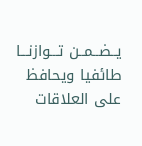يــضــمــن تـــوازنـــا طائفيا ويحافظ على العلاقات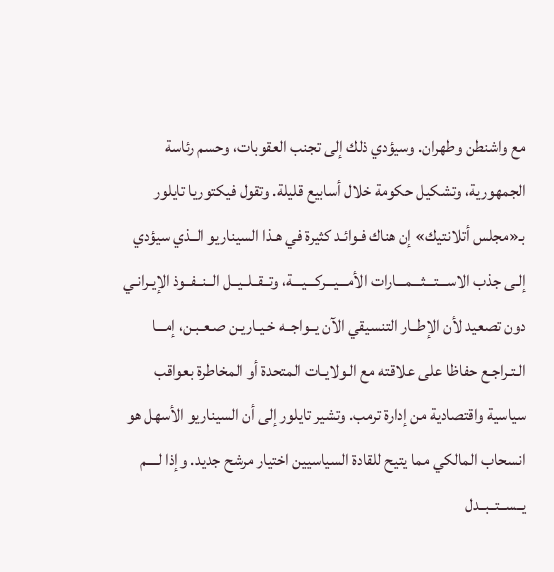مع واشنطن وطهران. وسيؤدي ذلك إلى تجنب العقوبات، وحسم رئاسة الجمهورية، وتشكيل حكومة خلال أسابيع قليلة. وتقول فيكتوريا تايلور بـ«مجلس أتلانتيك» إن هناك فـوائـد كثيرة في هـذا السيناريو الــذي سيؤدي إلـى جذب الاســـتـــثـــمـــارات الأمـــيـــركـــيـــة، وتــقــلــيــل الــنــفــوذ الإيـرانـي دون تصعيد لأن الإطــار التنسيقي الآن يــواجــه خـيـاريـن صـعـبـن، إمـــا الـتـراجـع حفاظا على علاقته مع الـولايـات المتحدة أو المخاطرة بعواقب سياسية واقتصادية من إدارة ترمب. وتشير تايلور إلى أن السيناريو الأسهل هو انسحاب المالكي مما يتيح للقادة السياسيين اختيار مرشح جديد. وإذا لــــم يــســتــبــدل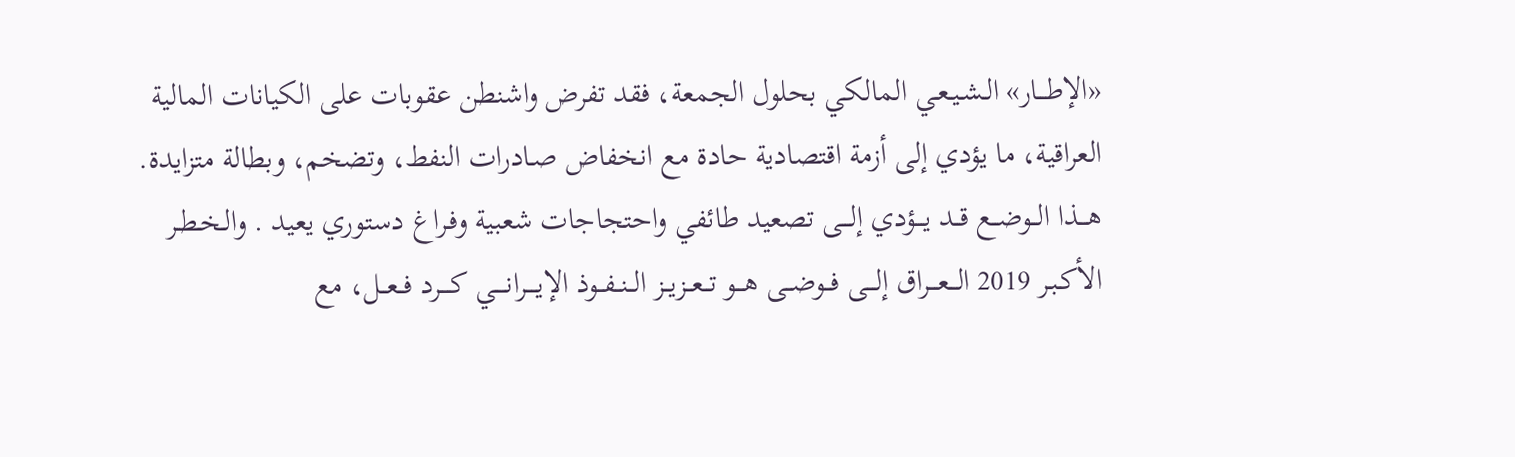«الإطـــار» الـشـيـعـي المالكي بحلول الجمعة، فقد تفرض واشنطن عقوبات على الكيانات المالية العراقية، ما يؤدي إلى أزمة اقتصادية حادة مع انخفاض صـادرات النفط، وتضخم، وبطالة متزايدة. هـــذا الــوضــع قــد يـــؤدي إلـــى تصعيد طائفي واحتجاجات شعبية وفـراغ دستوري يعيد . والـخـطـر الأكـبـر 2019 الـــعـــراق إلـــى فــوضــى هـــو تــعــزيــز الــنــفــوذ الإيــــرانــــي كــــرد فــعــل، مع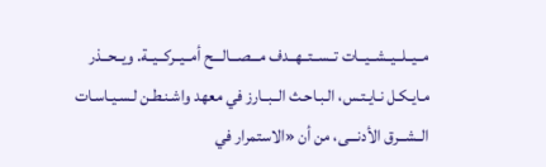مــيــلــيــشــيــات تــســتــهــدف مـــصـــالـــح أمــيــركــيــة. ويــحــذر مـايـكـل نـايـتـس، الـبـاحـث الــبــارز في معهد واشـنـطـن لـسـيـاسـات الــشــرق الأدنـــى، من أن «الاستمرار في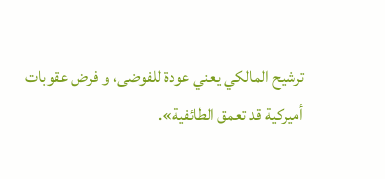ترشيح المالكي يعني عودة للفوضى، و فرض عقوبات أميركية قد تعمق الطائفية».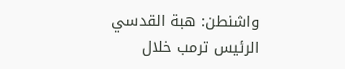واشنطن: هبة القدسي الرئيس ترمب خلال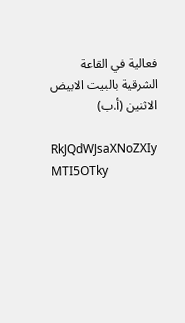فعالية في القاعة الشرقية بالبيت الابيض الاثنين (أ.ب)

RkJQdWJsaXNoZXIy MTI5OTky